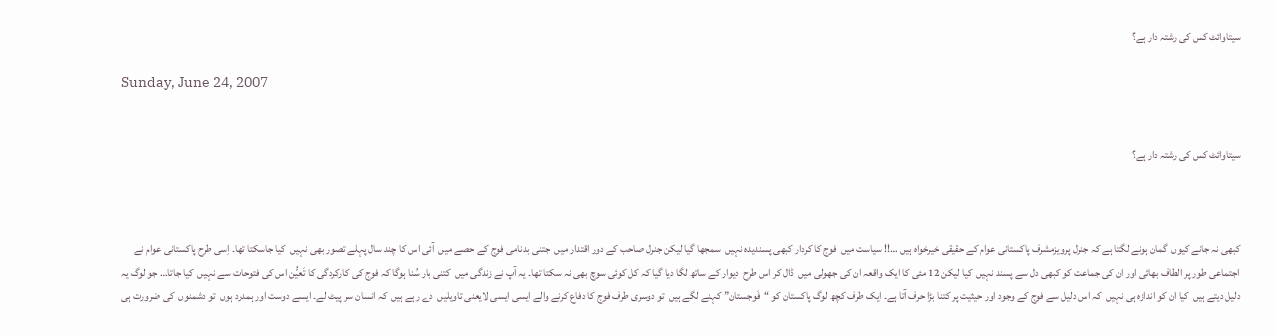سیتاوائٹ کس کی رشتہ دار ہے؟

Sunday, June 24, 2007


سیتاوائٹ کس کی رشتہ دار ہے؟



کبھی نہ جانے کیوں  گمان ہونے لگتا ہے کہ جنرل پرویزمشرف پاکستانی عوام کے حقیقی خیرخواہ ہیں …!! سیاست میں  فوج کا کردار کبھی پسندیدہ نہیں  سمجھا گیا لیکن جنرل صاحب کے دور اقتدار میں  جتنی بدنامی فوج کے حصے میں  آئی اس کا چند سال پہلے تصور بھی نہیں  کیا جاسکتا تھا۔ اِسی طرح پاکستانی عوام نے اجتماعی طور پر الطاف بھائی اور ان کی جماعت کو کبھی دل سے پسند نہیں  کیا لیکن 12 مئی کا ایک واقعہ ان کی جھولی میں  ڈال کر اس طرح  دیوار کے ساتھ لگا دیا گیا کہ کل کوئی سوچ بھی نہ سکتا تھا۔ یہ آپ نے زندگی میں  کتنی بار سُنا ہوگا کہ فوج کی کارکردگی کا تَعیُّن اس کی فتوحات سے نہیں  کیا جاتا… جو لوگ یہ دلیل دیتے ہیں  کیا ان کو اندازہ ہی نہیں  کہ اس دلیل سے فوج کے وجود اور حیثیت پر کتنا بڑا حرف آتا ہے۔ ایک طرف کچھ لوگ پاکستان کو “فَوجستان” کہنے لگے ہیں  تو دوسری طرف فوج کا دفاع کرنے والے ایسی ایسی لایعنی تاویلیں  دے رہے ہیں  کہ انسان سر پیٹ لے۔ ایسے دوست اور ہمدرد ہوں  تو دشمنوں  کی ضرورت ہی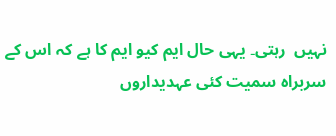نہیں  رہتی۔ یہی حال ایم کیو ایم کا ہے کہ اس کے سربراہ سمیت کئی عہدیداروں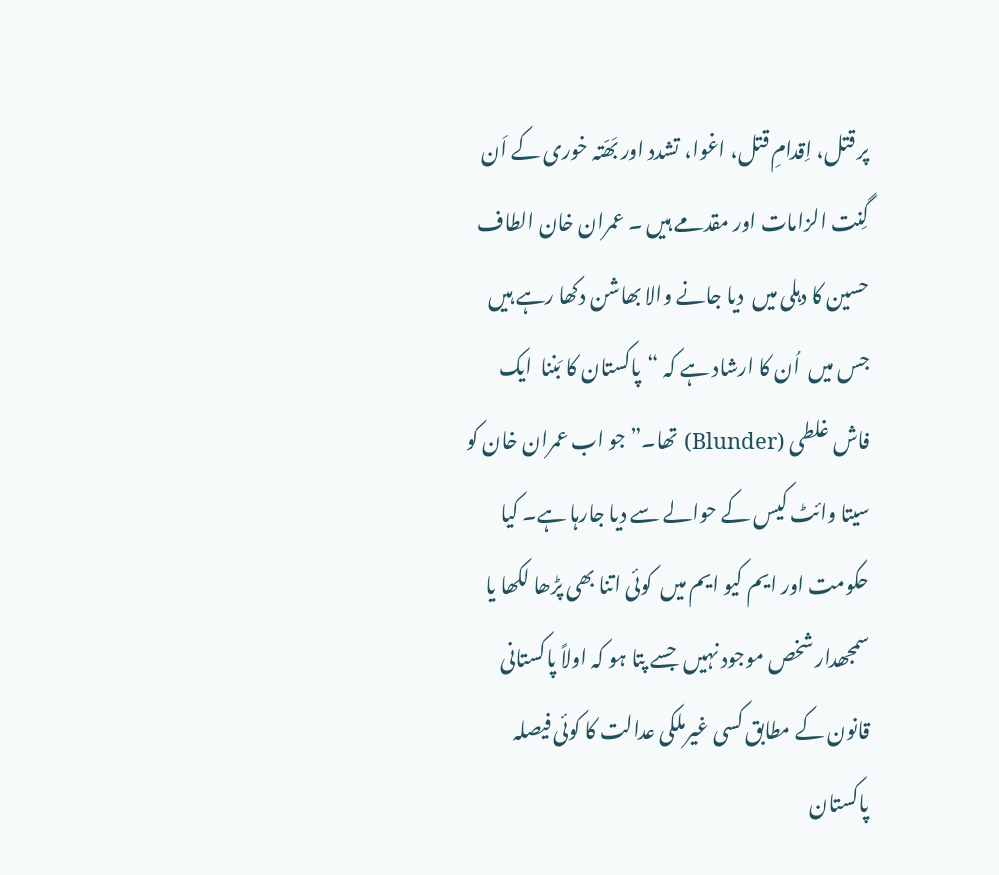پر قتل، اِقدامِ قتل، اغوا، تشدد اور بَھّتہ خوری کے اَن گِنت الزامات اور مقدمے ہیں ۔ عمران خان الطاف حسین کا دہلی میں  دیا جانے والا بھاشن دکھا رہے ہیں  جس میں  اُن کا ارشاد ہے کہ “پاکستان کا بَننا  ایک فاش غلطی (Blunder) تھا۔” جو اب عمران خان کو سیتا وائٹ کیس کے حوالے سے دیا جارہا ہے۔ کیا حکومت اور ایم کیو ایم میں  کوئی اتنا بھی پڑھا لکھا یا سمجھدار شخص موجود نہیں  جسے پتا ہو کہ اولاً پاکستانی قانون کے مطابق کسی غیرملکی عدالت کا کوئی فیصلہ پاکستان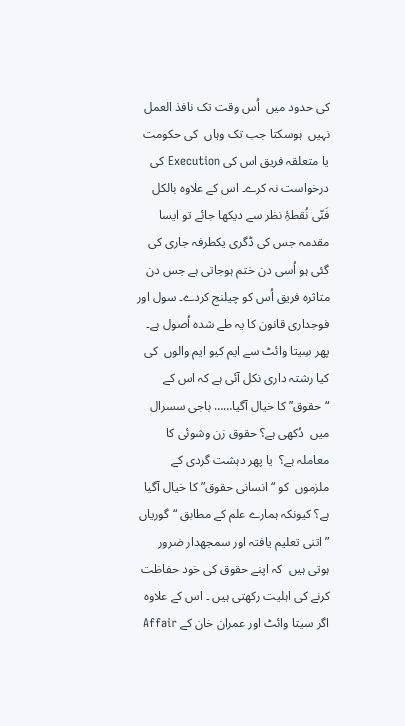کی حدود میں  اُس وقت تک نافذ العمل نہیں  ہوسکتا جب تک وہاں  کی حکومت یا متعلقہ فریق اس کی Execution کی درخواست نہ کرے۔ اس کے علاوہ بالکل فَنّی نُقطۂِ نظر سے دیکھا جائے تو ایسا مقدمہ جس کی ڈگری یکطرفہ جاری کی گئی ہو اُسی دن ختم ہوجاتی ہے جس دن متاثرہ فریق اُس کو چیلنج کردے۔ سول اور فوجداری قانون کا یہ طے شدہ اُصول ہے۔ پھر سِیتا وائٹ سے ایم کیو ایم والوں  کی کیا رشتہ داری نکل آئی ہے کہ اس کے “حقوق” کا خیال آگیا…… باجی سسرال میں  دُکھی ہے؟ حقوق زن وشوئی کا معاملہ ہے؟  یا پھر دہشت گردی کے ملزموں  کو “انسانی حقوق” کا خیال آگیا ہے؟ کیونکہ ہمارے علم کے مطابق “گوریاں ” اتنی تعلیم یافتہ اور سمجھدار ضرور ہوتی ہیں  کہ اپنے حقوق کی خود حفاظت کرنے کی اہلیت رکھتی ہیں ۔ اس کے علاوہ اگر سیتا وائٹ اور عمران خان کے Affair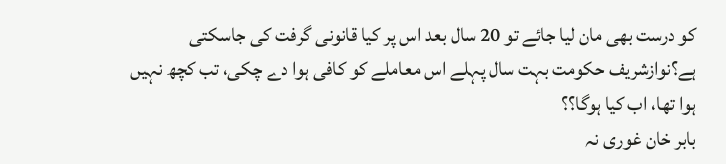کو درست بھی مان لیا جائے تو 20 سال بعد اس پر کیا قانونی گرفت کی جاسکتی ہے؟نوازشریف حکومت بہت سال پہلے اس معاملے کو کافی ہوا دے چکی، تب کچھ نہیں  ہوا تھا، اب کیا ہوگا؟؟
بابر خان غوری نہ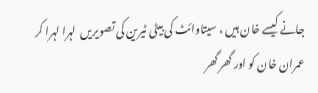جانے کیسے خان ہیں ، سیتاوائٹ کی بیٹی ٹیرین کی تصویریں  لہرا لہرا کر عمران خان کو اور گھر گھر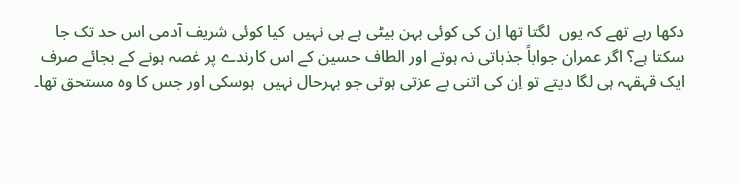دکھا رہے تھے کہ یوں  لگتا تھا اِن کی کوئی بہن بیٹی ہے ہی نہیں  کیا کوئی شریف آدمی اس حد تک جا سکتا ہے؟ اگر عمران جواباً جذباتی نہ ہوتے اور الطاف حسین کے اس کارندے پر غصہ ہونے کے بجائے صرف ایک قہقہہ ہی لگا دیتے تو اِن کی اتنی بے عزتی ہوتی جو بہرحال نہیں  ہوسکی اور جس کا وہ مستحق تھا۔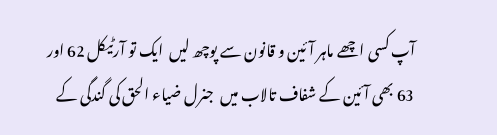آپ کسی اچھے ماہر آئین و قانون سے پوچھ لیں  ایک تو آرٹیکل 62 اور 63 بھی آئین کے شفاف تالاب میں  جنرل ضیاء الحق کی گندگی کے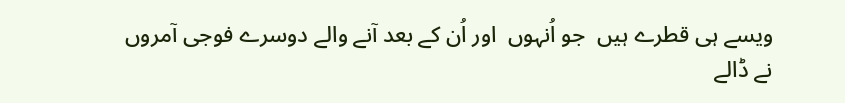ویسے ہی قطرے ہیں  جو اُنہوں  اور اُن کے بعد آنے والے دوسرے فوجی آمروں  نے ڈالے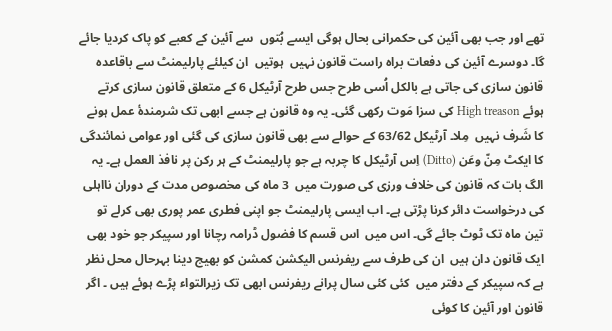تھے اور جب بھی آئین کی حکمرانی بحال ہوگی ایسے بُتوں  سے آئین کے کعبے کو پاک کردیا جائے گا۔ دوسرے آئین کی دفعات براہ راست قانون نہیں  ہوتیں  ان کیلئے پارلیمنٹ سے باقاعدہ قانون سازی کی جاتی ہے بالکل اُسی طرح جس طرح آرٹیکل 6 کے متعلق قانون سازی کرتے ہوئے High treason کی سزا مَوت رکھی گئی۔ یہ وہ قانون ہے جسے ابھی تک شرمندۂ عمل ہونے کا شَرف نہیں  مِلا۔ آرٹیکل 63/62 کے حوالے سے بھی قانون سازی کی گئی اور عوامی نمائندگی کا ایکٹ مِنّ وعَن (Ditto) اِس آرٹیکل کا چربہ ہے جو پارلیمنٹ کے ہر رکن پر نافذ العمل ہے۔ یہ الگ بات کہ قانون کی خلاف ورزی کی صورت میں  3 ماہ کی مخصوص مدت کے دوران نااہلی کی درخواست دائر کرنا پڑتی ہے۔ اب ایسی پارلیمنٹ جو اپنی فطری عمر پوری بھی کرلے تو تین ماہ تک ٹوٹ جائے گی۔ اس میں  اس قسم کا فضول ڈرامہ رچانا اور سپیکر جو خود بھی ایک قانون دان ہیں  ان کی طرف سے ریفرنس الیکشن کمشن کو بھیج دینا بہرحال محل نظر ہے کہ سپیکر کے دفتر میں  کئی کئی سال پرانے ریفرنس ابھی تک زیرالتواء پڑے ہوئے ہیں ۔ اگر قانون اور آئین کا کوئی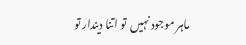ماہر موجود نہیں  تو اتنا دیندار تو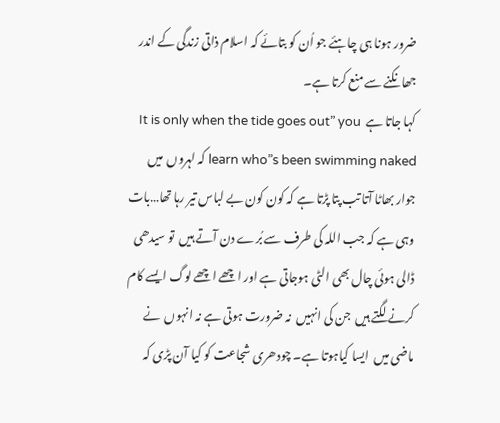ضرور ہونا ہی چاہئے جو اُن کو بتائے کہ اسلام ذاتی زندگی کے اندر جھانکنے سے منع کرتا ہے۔
کہا جاتا ہے  It is only when the tide goes out” you learn who”s been swimming naked کہ لہروں  میں  جوار بھاٹا آتا تب پتا پڑتا ہے کہ کون کون بے لباس تیر رہا تھا…بات وہی ہے کہ جب اللہ کی طرف سے بُرے دن آتے ہیں  تو سیدھی ڈالی ہوئی چال بھی الٹی ہوجاتی ہے اور اچھے اچھے لوگ ایسے کام کرنے لگتے ہیں  جن کی انہیں  نہ ضرورت ہوتی ہے نہ انہوں  نے ماضی میں  ایسا کیاہوتا ہے۔ چودھری شجاعت کو کیا آن پڑی کہ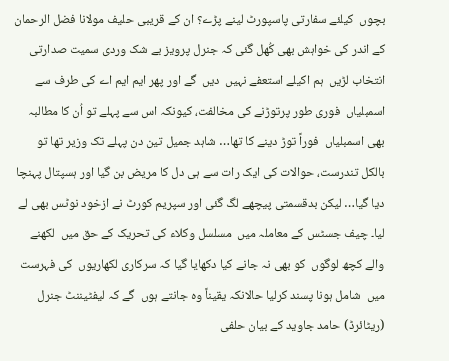بچوں  کیلئے سفارتی پاسپورٹ لینے پڑے؟ ان کے قریبی حلیف مولانا فضل الرحمان کے اندر کی خواہش بھی کُھل گئی کہ جنرل پرویز بے شک وردی سمیت صدارتی انتخاب لڑیں  ہم اکیلے استعفے نہیں  دیں  گے اور پھر ایم ایم اے کی طرف سے اسمبلیاں  فوری طور پرتوڑنے کی مخالفت، کیونکہ اس سے پہلے تو اُن کا مطالبہ بھی اسمبلیاں  فوراً توڑ دینے کا تھا… شاہد جمیل تین دن پہلے تک وزیر تھا تو بالکل تندرست، حوالات کی ایک رات سے ہی دل کا مریض بن گیا اور ہسپتال پہنچا دیا گیا… لیکن بدقسمتی پیچھے لگ گئی اور سپریم کورٹ نے ازخود نوٹس بھی لے لیا۔ چیف جسٹس کے معاملہ میں  مسلسل وکلاء کی تحریک کے حق میں  لکھنے والے کچھ لوگوں  کو بھی نہ جانے کیا دکھایا گیا کہ سرکاری لکھاریوں  کی فہرست میں  شامل ہونا پسند کرلیا حالانکہ یقیناً وہ جانتے ہوں  گے کہ لیفٹیننٹ جنرل (ریٹائرڈ) حامد جاوید کے بیان حلفی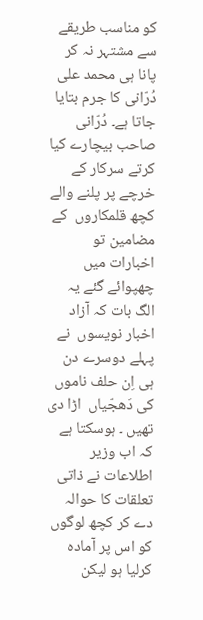کو مناسب طریقے سے مشتہر نہ کر پانا ہی محمد علی دُرّانی کا جرم بتایا جاتا ہے۔ دُرّانی صاحب بیچارے کیا کرتے سرکار کے خرچے پر پلنے والے کچھ قلمکاروں  کے مضامین تو اخبارات میں  چھپوائے گئے یہ الگ بات کہ آزاد اخبار نویسوں  نے پہلے دوسرے دن ہی اِن حلف ناموں  کی دَھجّیاں  اڑا دی تھیں ۔ ہوسکتا ہے کہ اب وزیر اطلاعات نے ذاتی تعلقات کا حوالہ دے کر کچھ لوگوں  کو اس پر آمادہ کرلیا ہو لیکن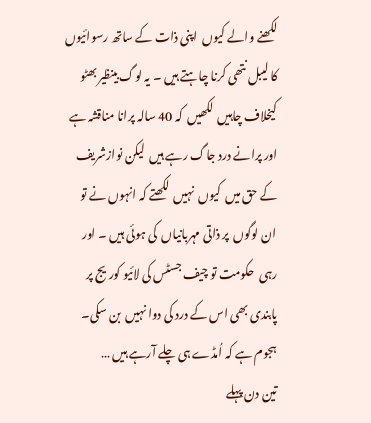لکھنے والے کیوں  اپنی ذات کے ساتھ رسوائیوں  کا لیبل نتھی کرنا چاہتے ہیں ۔ یہ لوگ بینظیر بھٹو کیخلاف چاہیں  لکھیں  کہ 40 سالہ پرانا مناقشہ ہے اور پرانے درد جاگ رہے ہیں  لیکن نوازشریف کے حق میں  کیوں  نہیں  لکھتے کہ انہوں نے تو ان لوگوں  پر ذاتی مہربانیاں  کی ہوئی ہیں ۔ اور رہی  حکومت تو چیف جسٹس کی لائیو کوریج پر پابندی بھی اس کے درد کی دوا نہیں  بن سکی۔ ہجوم ہے کہ اُمڈے ہی چلے آرہے ہیں …
تین دن پہلے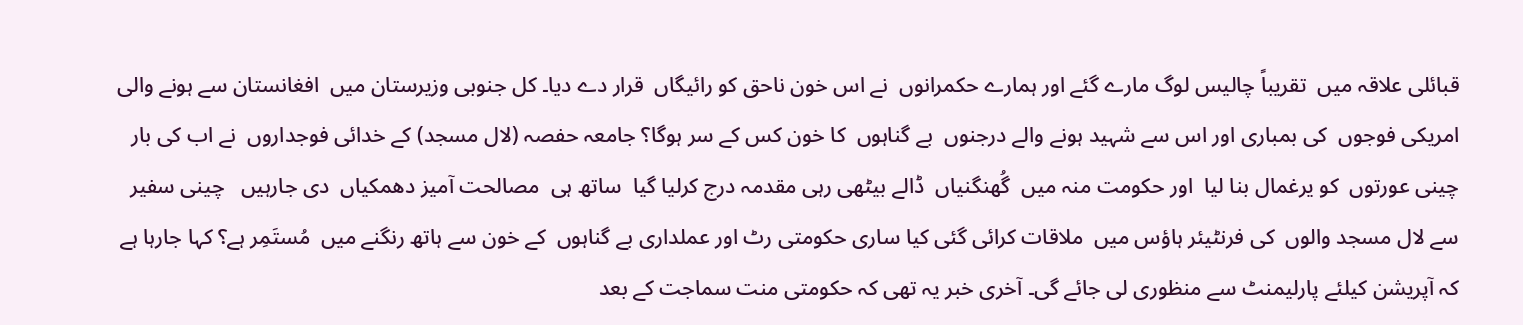قبائلی علاقہ میں  تقریباً چالیس لوگ مارے گئے اور ہمارے حکمرانوں  نے اس خون ناحق کو رائیگاں  قرار دے دیا۔ کل جنوبی وزیرستان میں  افغانستان سے ہونے والی امریکی فوجوں  کی بمباری اور اس سے شہید ہونے والے درجنوں  بے گناہوں  کا خون کس کے سر ہوگا؟ جامعہ حفصہ (لال مسجد) کے خدائی فوجداروں  نے اب کی بار چینی عورتوں  کو یرغمال بنا لیا  اور حکومت منہ میں  گُھنگنیاں  ڈالے بیٹھی رہی مقدمہ درج کرلیا گیا  ساتھ ہی  مصالحت آمیز دھمکیاں  دی جارہیں   چینی سفیر سے لال مسجد والوں  کی فرنٹیئر ہاؤس میں  ملاقات کرائی گئی کیا ساری حکومتی رٹ اور عملداری بے گناہوں  کے خون سے ہاتھ رنگنے میں  مُستَمِر ہے؟ کہا جارہا ہے کہ آپریشن کیلئے پارلیمنٹ سے منظوری لی جائے گی۔ آخری خبر یہ تھی کہ حکومتی منت سماجت کے بعد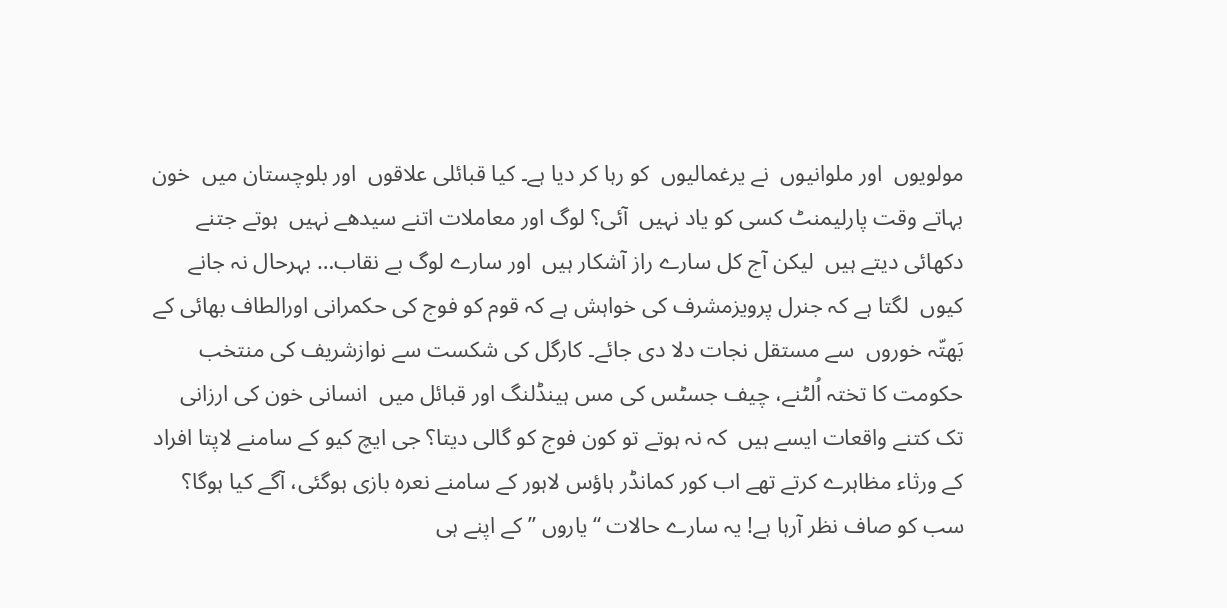مولویوں  اور ملوانیوں  نے یرغمالیوں  کو رہا کر دیا ہے۔ کیا قبائلی علاقوں  اور بلوچستان میں  خون بہاتے وقت پارلیمنٹ کسی کو یاد نہیں  آئی؟ لوگ اور معاملات اتنے سیدھے نہیں  ہوتے جتنے دکھائی دیتے ہیں  لیکن آج کل سارے راز آشکار ہیں  اور سارے لوگ بے نقاب… بہرحال نہ جانے کیوں  لگتا ہے کہ جنرل پرویزمشرف کی خواہش ہے کہ قوم کو فوج کی حکمرانی اورالطاف بھائی کے بَھتّہ خوروں  سے مستقل نجات دلا دی جائے۔ کارگل کی شکست سے نوازشریف کی منتخب حکومت کا تختہ اُلٹنے، چیف جسٹس کی مس ہینڈلنگ اور قبائل میں  انسانی خون کی ارزانی تک کتنے واقعات ایسے ہیں  کہ نہ ہوتے تو کون فوج کو گالی دیتا؟ جی ایچ کیو کے سامنے لاپتا افراد کے ورثاء مظاہرے کرتے تھے اب کور کمانڈر ہاؤس لاہور کے سامنے نعرہ بازی ہوگئی، آگے کیا ہوگا؟ سب کو صاف نظر آرہا ہے! یہ سارے حالات “یاروں ” کے اپنے ہی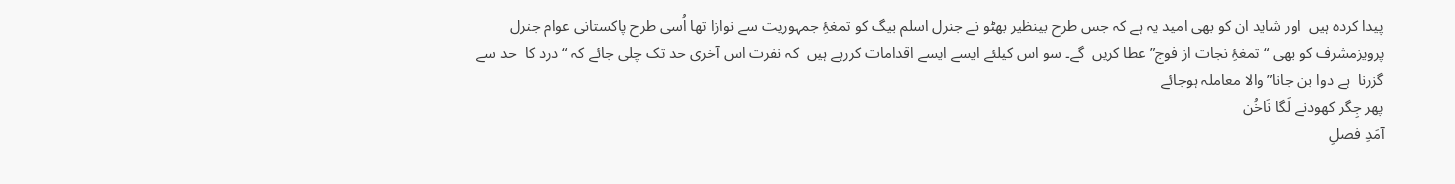پیدا کردہ ہیں  اور شاید ان کو بھی امید یہ ہے کہ جس طرح بینظیر بھٹو نے جنرل اسلم بیگ کو تمغۂِ جمہوریت سے نوازا تھا اُسی طرح پاکستانی عوام جنرل پرویزمشرف کو بھی “تمغۂِ نجات از فوج” عطا کریں  گے۔ سو اس کیلئے ایسے ایسے اقدامات کررہے ہیں  کہ نفرت اس آخری حد تک چلی جائے کہ “درد کا  حد سے گزرنا  ہے دوا بن جانا”والا معاملہ ہوجائے
پھر جِگر کھودنے لَگا نَاخُن
آمَدِ فصلِ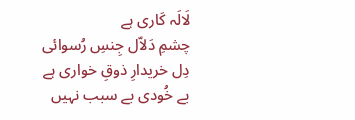لَالَہ کَاری ہے
چشمِ دَلاّل جِنسِ رُسوائی
دِل خریدارِ ذوقِ خواری ہے
بے خُودی بے سبب نہیں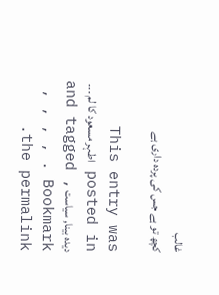غالب
کچھ تو ہے جس کی پردہ داری ہے

This entry was posted in اطہر مسعود کا لم ۔۔۔ دیدہ بینا, سیاست and tagged , , , , , . Bookmark the permalink.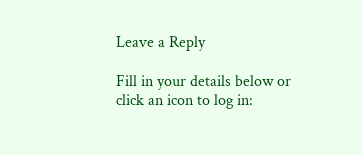Leave a Reply

Fill in your details below or click an icon to log in: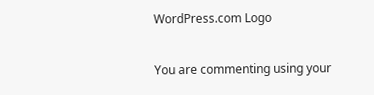WordPress.com Logo

You are commenting using your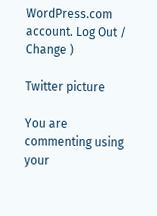WordPress.com account. Log Out / Change )

Twitter picture

You are commenting using your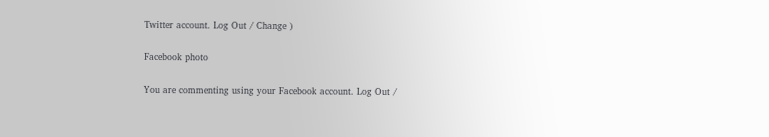Twitter account. Log Out / Change )

Facebook photo

You are commenting using your Facebook account. Log Out /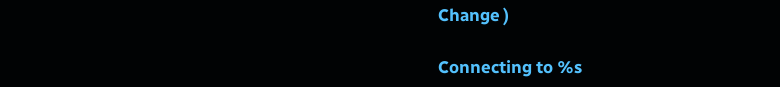Change )

Connecting to %s